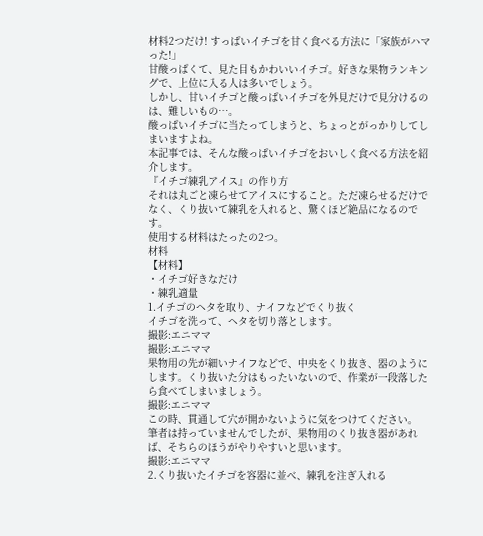材料2つだけ! すっぱいイチゴを甘く食べる方法に「家族がハマった!」
甘酸っぱくて、見た目もかわいいイチゴ。好きな果物ランキングで、上位に入る人は多いでしょう。
しかし、甘いイチゴと酸っぱいイチゴを外見だけで見分けるのは、難しいもの…。
酸っぱいイチゴに当たってしまうと、ちょっとがっかりしてしまいますよね。
本記事では、そんな酸っぱいイチゴをおいしく食べる方法を紹介します。
『イチゴ練乳アイス』の作り方
それは丸ごと凍らせてアイスにすること。ただ凍らせるだけでなく、くり抜いて練乳を入れると、驚くほど絶品になるのです。
使用する材料はたったの2つ。
材料
【材料】
・イチゴ好きなだけ
・練乳適量
1.イチゴのヘタを取り、ナイフなどでくり抜く
イチゴを洗って、ヘタを切り落とします。
撮影:エニママ
撮影:エニママ
果物用の先が細いナイフなどで、中央をくり抜き、器のようにします。くり抜いた分はもったいないので、作業が一段落したら食べてしまいましょう。
撮影:エニママ
この時、貫通して穴が開かないように気をつけてください。
筆者は持っていませんでしたが、果物用のくり抜き器があれば、そちらのほうがやりやすいと思います。
撮影:エニママ
2.くり抜いたイチゴを容器に並べ、練乳を注ぎ入れる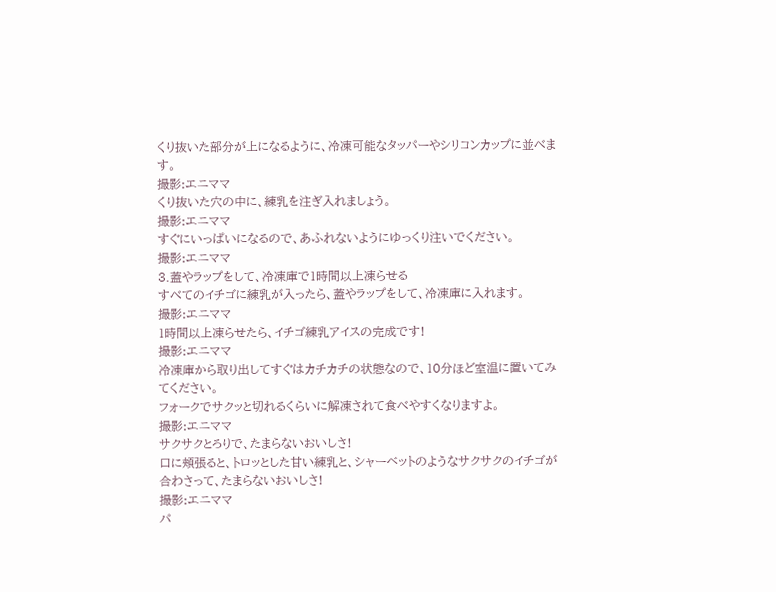くり抜いた部分が上になるように、冷凍可能なタッパーやシリコンカップに並べます。
撮影:エニママ
くり抜いた穴の中に、練乳を注ぎ入れましょう。
撮影:エニママ
すぐにいっぱいになるので、あふれないようにゆっくり注いでください。
撮影:エニママ
3.蓋やラップをして、冷凍庫で1時間以上凍らせる
すべてのイチゴに練乳が入ったら、蓋やラップをして、冷凍庫に入れます。
撮影:エニママ
1時間以上凍らせたら、イチゴ練乳アイスの完成です!
撮影:エニママ
冷凍庫から取り出してすぐはカチカチの状態なので、10分ほど室温に置いてみてください。
フォークでサクッと切れるくらいに解凍されて食べやすくなりますよ。
撮影:エニママ
サクサクとろりで、たまらないおいしさ!
口に頬張ると、トロッとした甘い練乳と、シャーベットのようなサクサクのイチゴが合わさって、たまらないおいしさ!
撮影:エニママ
パ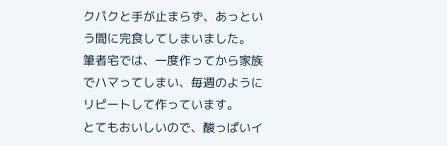クパクと手が止まらず、あっという間に完食してしまいました。
筆者宅では、一度作ってから家族でハマってしまい、毎週のようにリピートして作っています。
とてもおいしいので、酸っぱいイ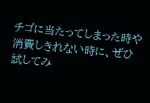チゴに当たってしまった時や消費しきれない時に、ぜひ試してみ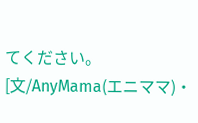てください。
[文/AnyMama(エニママ)・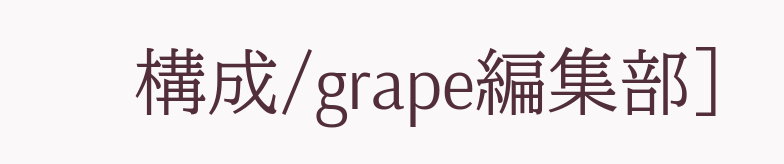構成/grape編集部]